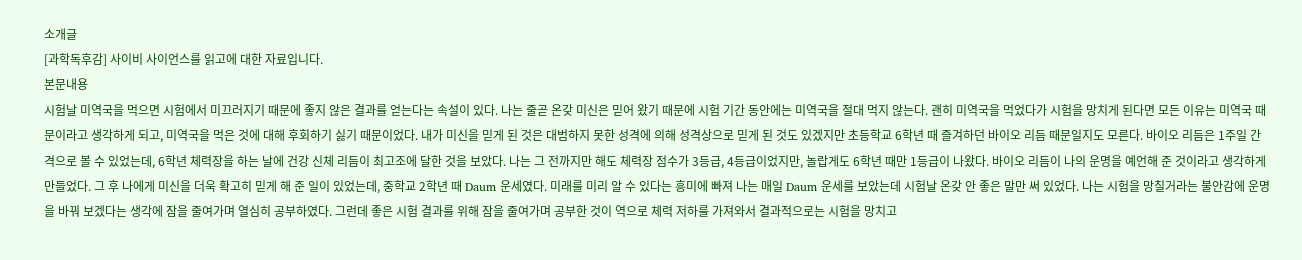소개글
[과학독후감] 사이비 사이언스를 읽고에 대한 자료입니다.
본문내용
시험날 미역국을 먹으면 시험에서 미끄러지기 때문에 좋지 않은 결과를 얻는다는 속설이 있다. 나는 줄곧 온갖 미신은 믿어 왔기 때문에 시험 기간 동안에는 미역국을 절대 먹지 않는다. 괜히 미역국을 먹었다가 시험을 망치게 된다면 모든 이유는 미역국 때문이라고 생각하게 되고, 미역국을 먹은 것에 대해 후회하기 싫기 때문이었다. 내가 미신을 믿게 된 것은 대범하지 못한 성격에 의해 성격상으로 믿게 된 것도 있겠지만 초등학교 6학년 때 즐겨하던 바이오 리듬 때문일지도 모른다. 바이오 리듬은 1주일 간격으로 볼 수 있었는데, 6학년 체력장을 하는 날에 건강 신체 리듬이 최고조에 달한 것을 보았다. 나는 그 전까지만 해도 체력장 점수가 3등급, 4등급이었지만, 놀랍게도 6학년 때만 1등급이 나왔다. 바이오 리듬이 나의 운명을 예언해 준 것이라고 생각하게 만들었다. 그 후 나에게 미신을 더욱 확고히 믿게 해 준 일이 있었는데, 중학교 2학년 때 Daum 운세였다. 미래를 미리 알 수 있다는 흥미에 빠져 나는 매일 Daum 운세를 보았는데 시험날 온갖 안 좋은 말만 써 있었다. 나는 시험을 망칠거라는 불안감에 운명을 바꿔 보겠다는 생각에 잠을 줄여가며 열심히 공부하였다. 그런데 좋은 시험 결과를 위해 잠을 줄여가며 공부한 것이 역으로 체력 저하를 가져와서 결과적으로는 시험을 망치고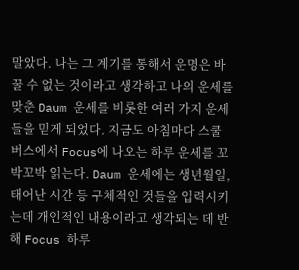말았다. 나는 그 계기를 통해서 운명은 바꿀 수 없는 것이라고 생각하고 나의 운세를 맞춘 Daum 운세를 비롯한 여러 가지 운세들을 믿게 되었다. 지금도 아침마다 스쿨 버스에서 Focus에 나오는 하루 운세를 꼬박꼬박 읽는다. Daum 운세에는 생년월일, 태어난 시간 등 구체적인 것들을 입력시키는데 개인적인 내용이라고 생각되는 데 반해 Focus 하루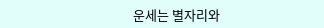운세는 별자리와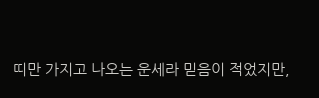띠만 가지고 나오는 운세라 믿음이 적었지만,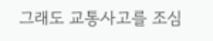그래도 교통사고를 조심